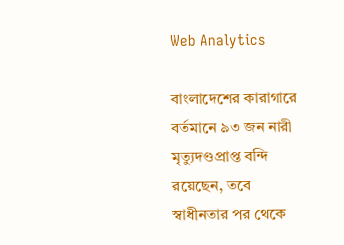Web Analytics

বাংলাদেশের কারাগারে বর্তমানে ৯৩ জন নারী মৃত্যুদণ্ডপ্রাপ্ত বন্দি রয়েছেন, তবে স্বাধীনতার পর থেকে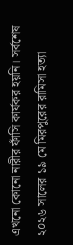এখনো কোনো নারীর ফাঁসি কার্যকর হয়নি। সর্বশেষ ২০২৬ সালের ১৯ মে মিরপুরের রামিসা হত্যা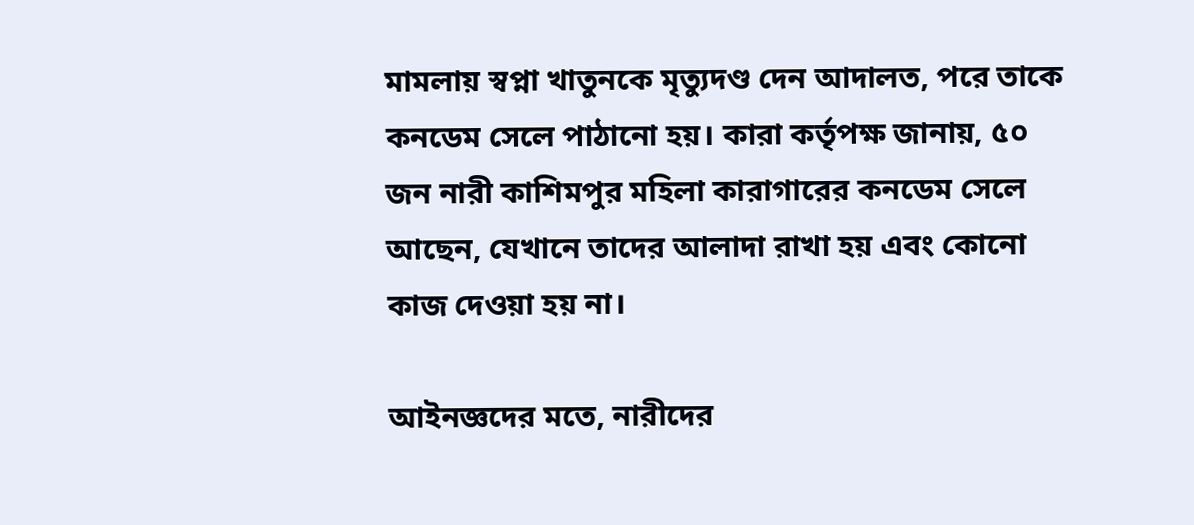মামলায় স্বপ্না খাতুনকে মৃত্যুদণ্ড দেন আদালত, পরে তাকে কনডেম সেলে পাঠানো হয়। কারা কর্তৃপক্ষ জানায়, ৫০ জন নারী কাশিমপুর মহিলা কারাগারের কনডেম সেলে আছেন, যেখানে তাদের আলাদা রাখা হয় এবং কোনো কাজ দেওয়া হয় না।

আইনজ্ঞদের মতে, নারীদের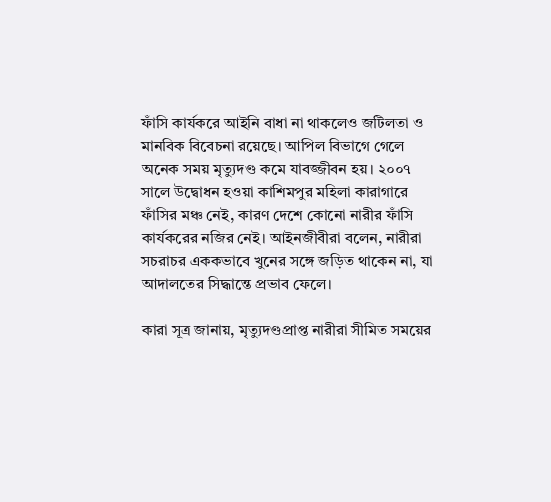ফাঁসি কার্যকরে আইনি বাধা না থাকলেও জটিলতা ও মানবিক বিবেচনা রয়েছে। আপিল বিভাগে গেলে অনেক সময় মৃত্যুদণ্ড কমে যাবজ্জীবন হয়। ২০০৭ সালে উদ্বোধন হওয়া কাশিমপুর মহিলা কারাগারে ফাঁসির মঞ্চ নেই, কারণ দেশে কোনো নারীর ফাঁসি কার্যকরের নজির নেই। আইনজীবীরা বলেন, নারীরা সচরাচর এককভাবে খুনের সঙ্গে জড়িত থাকেন না, যা আদালতের সিদ্ধান্তে প্রভাব ফেলে।

কারা সূত্র জানায়, মৃত্যুদণ্ডপ্রাপ্ত নারীরা সীমিত সময়ের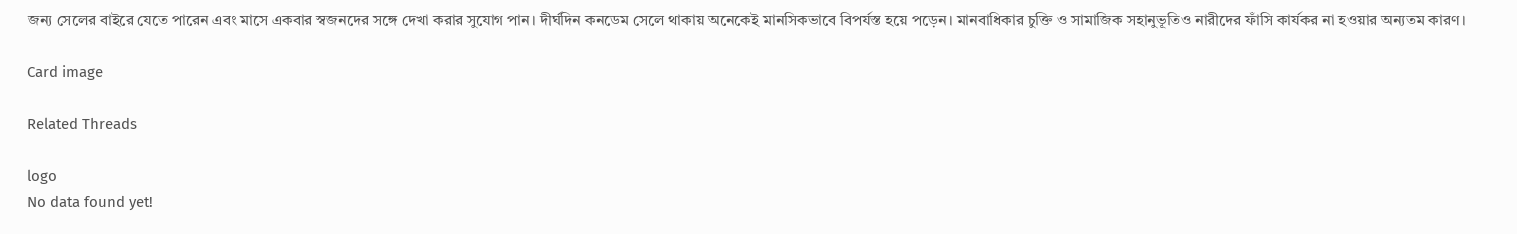জন্য সেলের বাইরে যেতে পারেন এবং মাসে একবার স্বজনদের সঙ্গে দেখা করার সুযোগ পান। দীর্ঘদিন কনডেম সেলে থাকায় অনেকেই মানসিকভাবে বিপর্যস্ত হয়ে পড়েন। মানবাধিকার চুক্তি ও সামাজিক সহানুভূতিও নারীদের ফাঁসি কার্যকর না হওয়ার অন্যতম কারণ।

Card image

Related Threads

logo
No data found yet!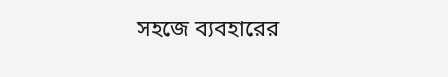সহজে ব্যবহারের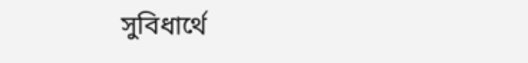সুবিধার্থে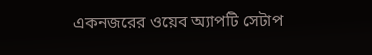একনজরের ওয়েব অ্যাপটি সেটাপ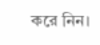করে নিন।